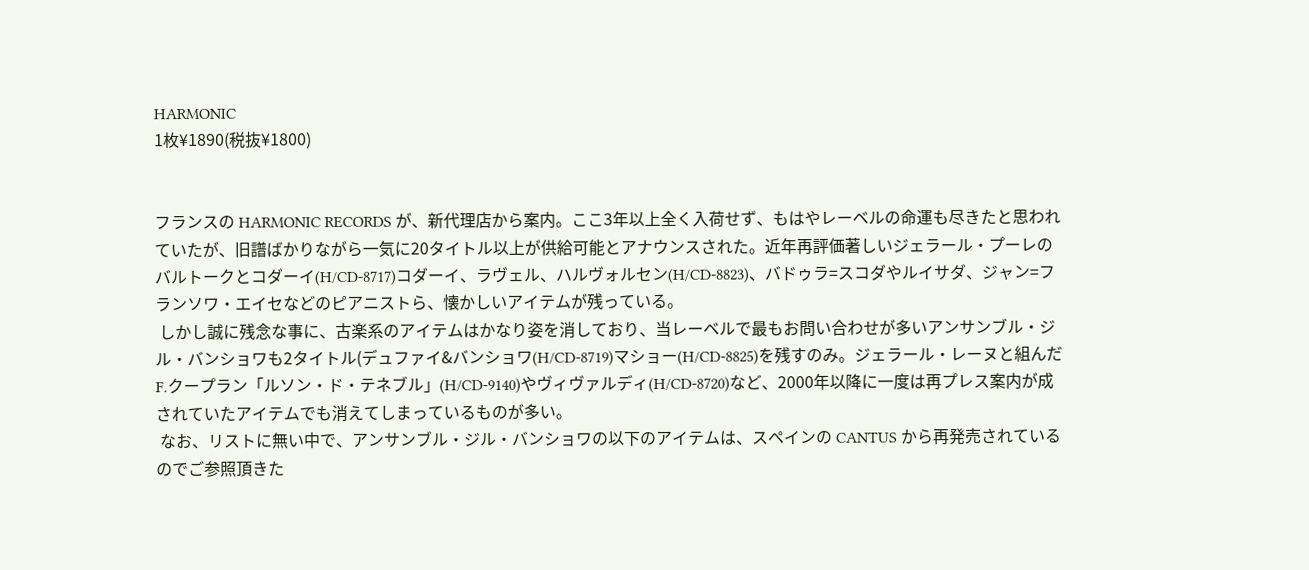HARMONIC
1枚¥1890(税抜¥1800)


フランスの HARMONIC RECORDS が、新代理店から案内。ここ3年以上全く入荷せず、もはやレーベルの命運も尽きたと思われていたが、旧譜ばかりながら一気に20タイトル以上が供給可能とアナウンスされた。近年再評価著しいジェラール・プーレのバルトークとコダーイ(H/CD-8717)コダーイ、ラヴェル、ハルヴォルセン(H/CD-8823)、バドゥラ=スコダやルイサダ、ジャン=フランソワ・エイセなどのピアニストら、懐かしいアイテムが残っている。
 しかし誠に残念な事に、古楽系のアイテムはかなり姿を消しており、当レーベルで最もお問い合わせが多いアンサンブル・ジル・バンショワも2タイトル(デュファイ&バンショワ(H/CD-8719)マショー(H/CD-8825)を残すのみ。ジェラール・レーヌと組んだF.クープラン「ルソン・ド・テネブル」(H/CD-9140)やヴィヴァルディ(H/CD-8720)など、2000年以降に一度は再プレス案内が成されていたアイテムでも消えてしまっているものが多い。
 なお、リストに無い中で、アンサンブル・ジル・バンショワの以下のアイテムは、スペインの CANTUS から再発売されているのでご参照頂きた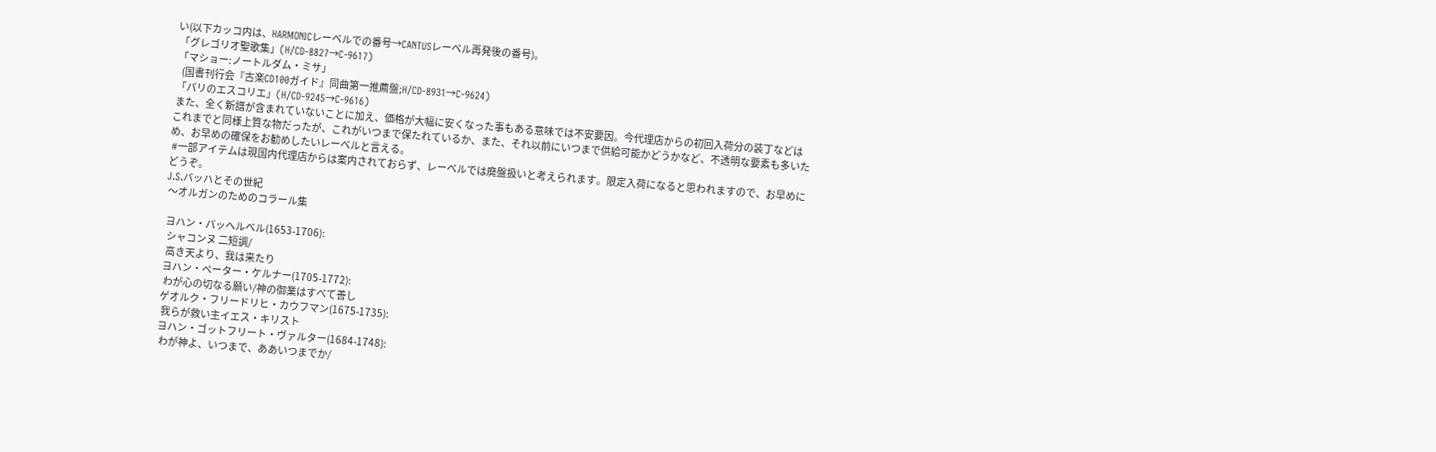い(以下カッコ内は、HARMONICレーベルでの番号→CANTUSレーベル再発後の番号)。
 「グレゴリオ聖歌集」(H/CD-8827→C-9617)
 「マショー:ノートルダム・ミサ」
   (国書刊行会『古楽CD100ガイド』同曲第一推薦盤;H/CD-8931→C-9624)
 「パリのエスコリエ」(H/CD-9245→C-9616)
 また、全く新譜が含まれていないことに加え、価格が大幅に安くなった事もある意味では不安要因。今代理店からの初回入荷分の装丁などはこれまでと同様上質な物だったが、これがいつまで保たれているか、また、それ以前にいつまで供給可能かどうかなど、不透明な要素も多いため、お早めの確保をお勧めしたいレーベルと言える。
 #一部アイテムは現国内代理店からは案内されておらず、レーベルでは廃盤扱いと考えられます。限定入荷になると思われますので、お早めにどうぞ。
J.S.バッハとその世紀
 〜オルガンのためのコラール集

 ヨハン・パッヘルベル(1653-1706):
  シャコンヌ 二短調/
  高き天より、我は来たり
 ヨハン・ペーター・ケルナー(1705-1772):
  わが心の切なる願い/神の御業はすべて善し
 ゲオルク・フリードリヒ・カウフマン(1675-1735):
  我らが救い主イエス・キリスト
 ヨハン・ゴットフリート・ヴァルター(1684-1748):
  わが神よ、いつまで、ああいつまでか/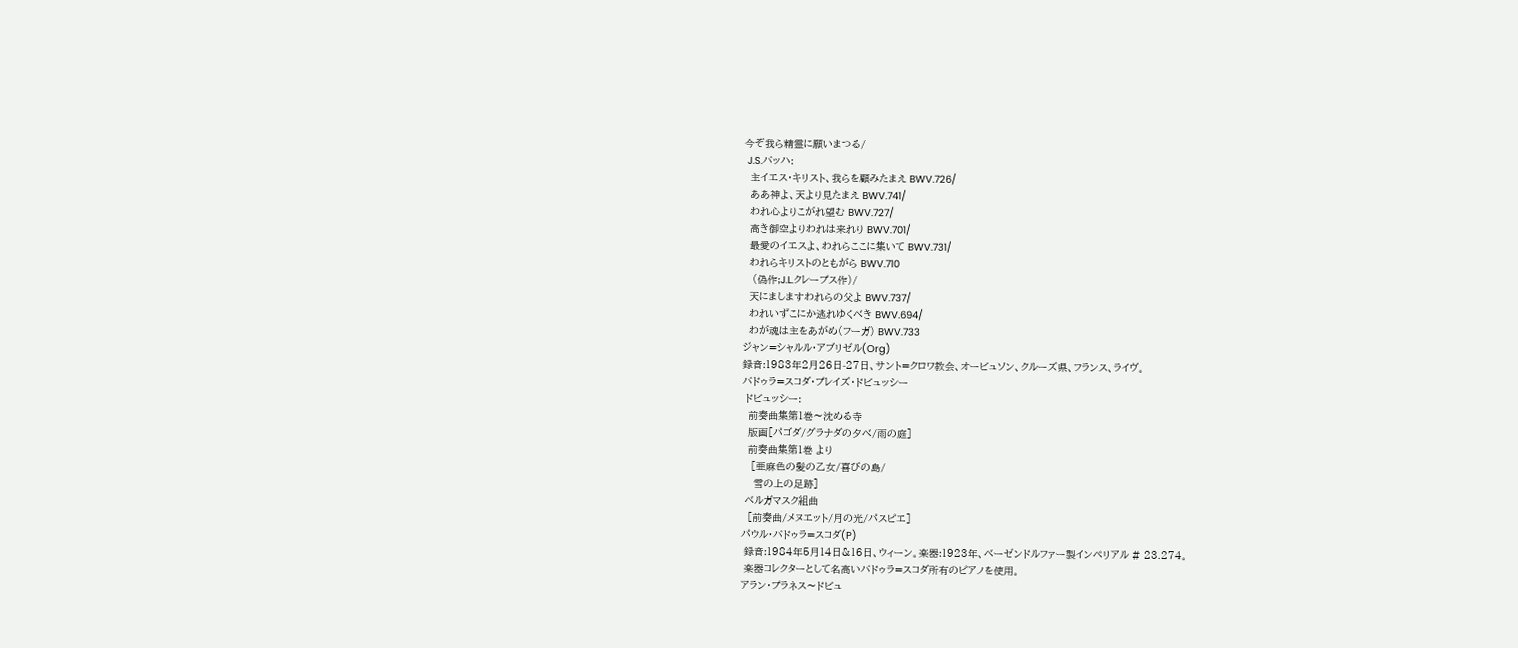今ぞ我ら精霊に願いまつる/
 J.S.バッハ:
  主イエス・キリスト、我らを顧みたまえ BWV.726/
  ああ神よ、天より見たまえ BWV.741/
  われ心よりこがれ望む BWV.727/
  高き御空よりわれは来れり BWV.701/
  最愛のイエスよ、われらここに集いて BWV.731/
  われらキリストのともがら BWV.710
   (偽作;J.L.クレープス作)/
  天にましますわれらの父よ BWV.737/
  われいずこにか逃れゆくべき BWV.694/
  わが魂は主をあがめ(フーガ) BWV.733
ジャン=シャルル・アブリゼル(Org)
録音:1983年2月26日-27日、サント=クロワ教会、オービュソン、クルーズ県、フランス、ライヴ。
バドゥラ=スコダ・プレイズ・ドビュッシー
 ドビュッシー:
  前奏曲集第1巻〜沈める寺
  版画[パゴダ/グラナダの夕べ/雨の庭]
  前奏曲集第1巻 より
   [亜麻色の髪の乙女/喜びの島/
    雪の上の足跡]
 ベルガマスク組曲
  [前奏曲/メヌエット/月の光/パスピエ]
パウル・バドゥラ=スコダ(P)
 録音:1984年5月14日&16日、ウィーン。楽器:1923年、ベーゼンドルファー製インペリアル # 23.274。
 楽器コレクターとして名高いバドゥラ=スコダ所有のピアノを使用。
アラン・プラネス〜ドビュ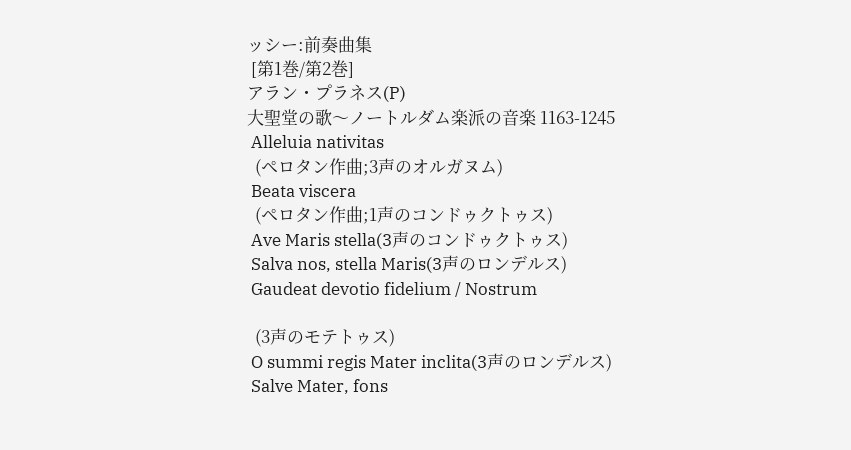ッシー:前奏曲集
 [第1巻/第2巻]
アラン・プラネス(P)
大聖堂の歌〜ノートルダム楽派の音楽 1163-1245
 Alleluia nativitas
  (ペロタン作曲;3声のオルガヌム)
 Beata viscera
  (ペロタン作曲;1声のコンドゥクトゥス)
 Ave Maris stella(3声のコンドゥクトゥス)
 Salva nos, stella Maris(3声のロンデルス)
 Gaudeat devotio fidelium / Nostrum

  (3声のモテトゥス)
 O summi regis Mater inclita(3声のロンデルス)
 Salve Mater, fons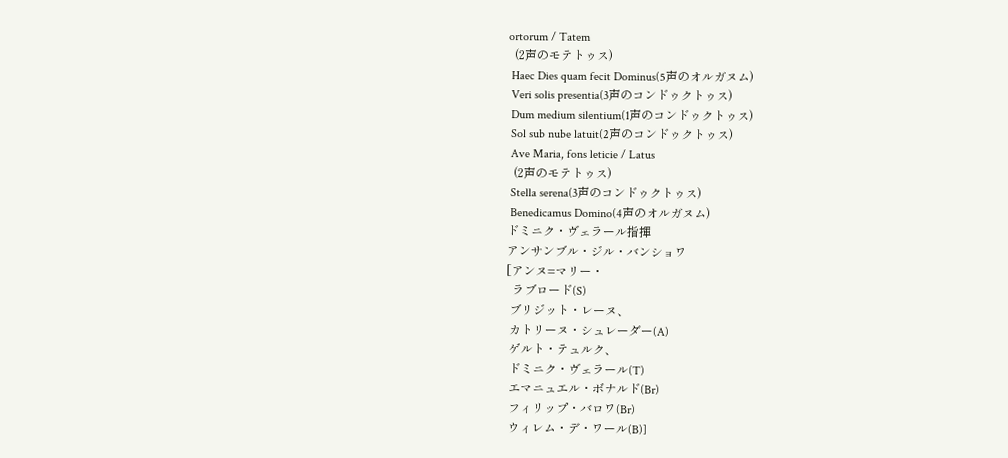ortorum / Tatem
  (2声のモテトゥス)
 Haec Dies quam fecit Dominus(5声のオルガヌム)
 Veri solis presentia(3声のコンドゥクトゥス)
 Dum medium silentium(1声のコンドゥクトゥス)
 Sol sub nube latuit(2声のコンドゥクトゥス)
 Ave Maria, fons leticie / Latus
  (2声のモテトゥス)
 Stella serena(3声のコンドゥクトゥス)
 Benedicamus Domino(4声のオルガヌム)
ドミニク・ヴェラール指揮
アンサンブル・ジル・バンショワ
[アンヌ=マリー・
  ラブロード(S)
 ブリジット・レーヌ、
 カトリーヌ・シュレーダー(A)
 ゲルト・テュルク、
 ドミニク・ヴェラール(T)
 エマニュエル・ボナルド(Br)
 フィリップ・バロワ(Br)
 ウィレム・デ・ワール(B)]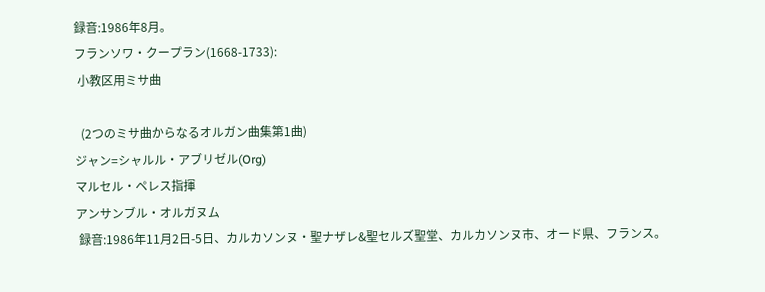録音:1986年8月。
フランソワ・クープラン(1668-1733):
 小教区用ミサ曲

  (2つのミサ曲からなるオルガン曲集第1曲)
ジャン=シャルル・アブリゼル(Org)
マルセル・ペレス指揮
アンサンブル・オルガヌム
 録音:1986年11月2日-5日、カルカソンヌ・聖ナザレ&聖セルズ聖堂、カルカソンヌ市、オード県、フランス。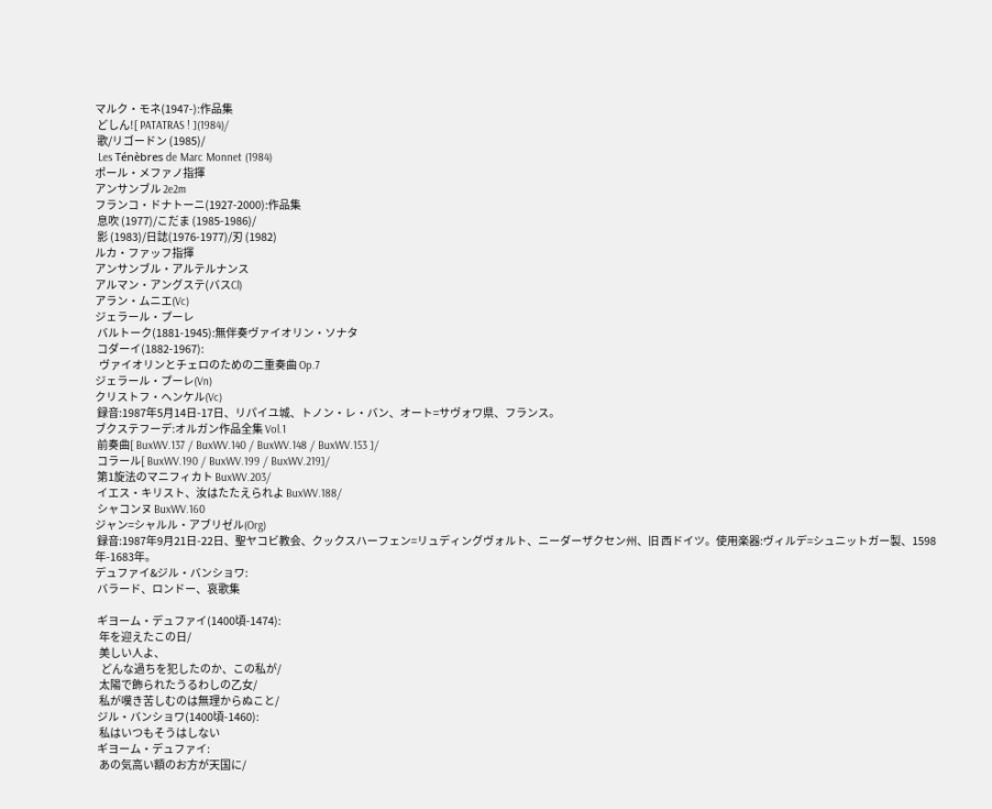マルク・モネ(1947-):作品集
 どしん![ PATATRAS ! ](1984)/
 歌/リゴードン (1985)/
 Les Ténèbres de Marc Monnet (1984)
ポール・メファノ指揮
アンサンブル 2e2m
フランコ・ドナトーニ(1927-2000):作品集
 息吹 (1977)/こだま (1985-1986)/
 影 (1983)/日誌(1976-1977)/刃 (1982)
ルカ・ファッフ指揮
アンサンブル・アルテルナンス
アルマン・アングステ(バスCl)
アラン・ムニエ(Vc)
ジェラール・プーレ
 バルトーク(1881-1945):無伴奏ヴァイオリン・ソナタ
 コダーイ(1882-1967):
  ヴァイオリンとチェロのための二重奏曲 Op.7
ジェラール・プーレ(Vn)
クリストフ・ヘンケル(Vc)
 録音:1987年5月14日-17日、リパイユ城、トノン・レ・バン、オート=サヴォワ県、フランス。
ブクステフーデ:オルガン作品全集 Vol.1
 前奏曲[ BuxWV.137 / BuxWV.140 / BuxWV.148 / BuxWV.153 ]/
 コラール[ BuxWV.190 / BuxWV.199 / BuxWV.219]/
 第1旋法のマニフィカト BuxWV.203/
 イエス・キリスト、汝はたたえられよ BuxWV.188/
 シャコンヌ BuxWV.160
ジャン=シャルル・アブリゼル(Org)
 録音:1987年9月21日-22日、聖ヤコビ教会、クックスハーフェン=リュディングヴォルト、ニーダーザクセン州、旧 西ドイツ。使用楽器:ヴィルデ=シュニットガー製、1598年-1683年。
デュファイ&ジル・バンショワ:
 バラード、ロンドー、哀歌集

 ギヨーム・デュファイ(1400頃-1474):
  年を迎えたこの日/
  美しい人よ、
   どんな過ちを犯したのか、この私が/
  太陽で飾られたうるわしの乙女/
  私が嘆き苦しむのは無理からぬこと/
 ジル・バンショワ(1400頃-1460):
  私はいつもそうはしない
 ギヨーム・デュファイ:
  あの気高い額のお方が天国に/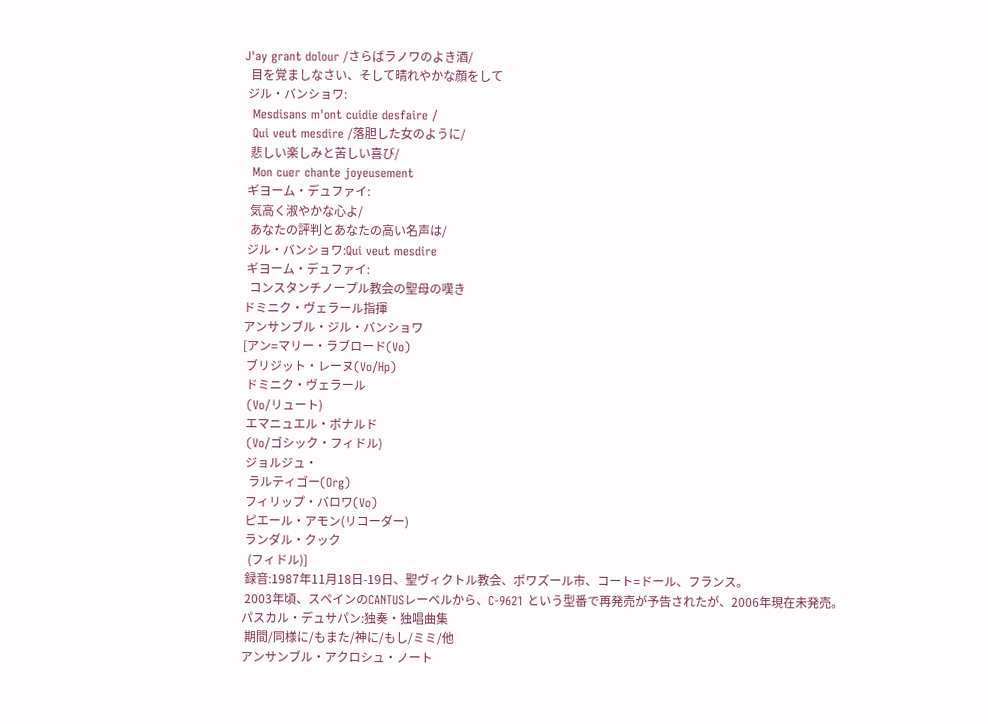J'ay grant dolour /さらばラノワのよき酒/
  目を覚ましなさい、そして晴れやかな顔をして
 ジル・バンショワ:
  Mesdisans m'ont cuidie desfaire /
  Qui veut mesdire /落胆した女のように/
  悲しい楽しみと苦しい喜び/
  Mon cuer chante joyeusement
 ギヨーム・デュファイ:
  気高く淑やかな心よ/
  あなたの評判とあなたの高い名声は/
 ジル・バンショワ:Qui veut mesdire
 ギヨーム・デュファイ:
  コンスタンチノープル教会の聖母の嘆き
ドミニク・ヴェラール指揮
アンサンブル・ジル・バンショワ
[アン=マリー・ラブロード(Vo)
 ブリジット・レーヌ(Vo/Hp)
 ドミニク・ヴェラール
 (Vo/リュート)
 エマニュエル・ボナルド
 (Vo/ゴシック・フィドル)
 ジョルジュ・
  ラルティゴー(Org)
 フィリップ・バロワ(Vo)
 ピエール・アモン(リコーダー)
 ランダル・クック
  (フィドル)]
 録音:1987年11月18日-19日、聖ヴィクトル教会、ポワズール市、コート=ドール、フランス。
 2003年頃、スペインのCANTUSレーベルから、C-9621 という型番で再発売が予告されたが、2006年現在未発売。
パスカル・デュサパン:独奏・独唱曲集
 期間/同様に/もまた/神に/もし/ミミ/他
アンサンブル・アクロシュ・ノート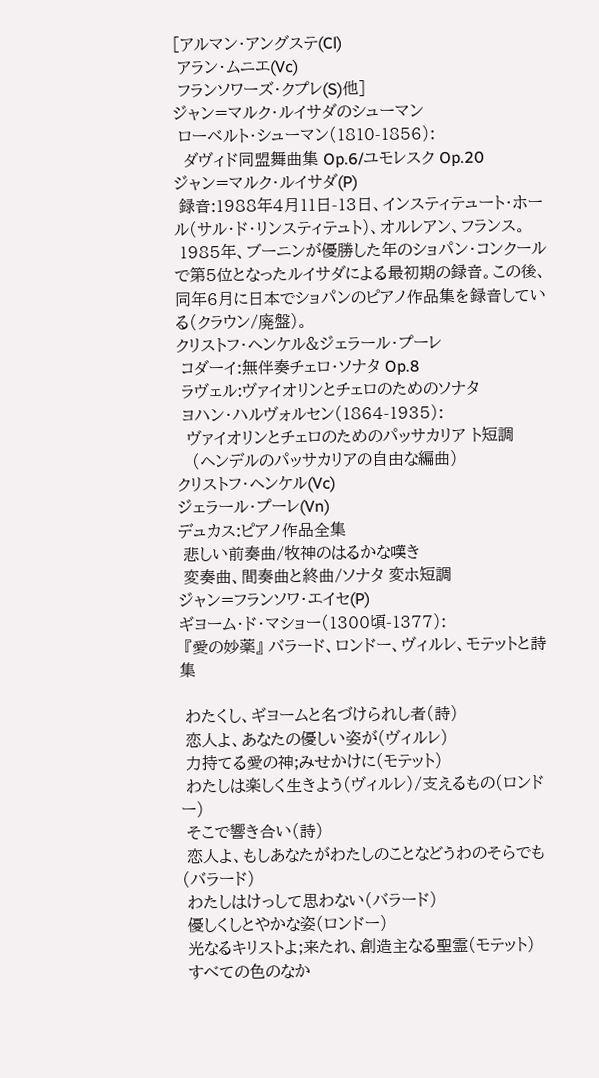[アルマン・アングステ(Cl)
 アラン・ムニエ(Vc)
 フランソワーズ・クプレ(S)他]
ジャン=マルク・ルイサダのシューマン
 ローベルト・シューマン(1810-1856):
  ダヴィド同盟舞曲集 Op.6/ユモレスク Op.20
ジャン=マルク・ルイサダ(P)
 録音:1988年4月11日-13日、インスティテュート・ホール(サル・ド・リンスティテュト)、オルレアン、フランス。
 1985年、ブーニンが優勝した年のショパン・コンクールで第5位となったルイサダによる最初期の録音。この後、同年6月に日本でショパンのピアノ作品集を録音している(クラウン/廃盤)。
クリストフ・ヘンケル&ジェラール・プーレ
 コダーイ:無伴奏チェロ・ソナタ Op.8
 ラヴェル:ヴァイオリンとチェロのためのソナタ
 ヨハン・ハルヴォルセン(1864-1935):
  ヴァイオリンとチェロのためのパッサカリア ト短調
   (ヘンデルのパッサカリアの自由な編曲)
クリストフ・ヘンケル(Vc)
ジェラール・プーレ(Vn)
デュカス:ピアノ作品全集
 悲しい前奏曲/牧神のはるかな嘆き
 変奏曲、間奏曲と終曲/ソナタ 変ホ短調
ジャン=フランソワ・エイセ(P)
ギヨーム・ド・マショー(1300頃-1377):
 『愛の妙薬』 バラード、ロンドー、ヴィルレ、モテットと詩集

 わたくし、ギヨームと名づけられし者(詩)
 恋人よ、あなたの優しい姿が(ヴィルレ)
 力持てる愛の神;みせかけに(モテット)
 わたしは楽しく生きよう(ヴィルレ)/支えるもの(ロンドー)
 そこで響き合い(詩)
 恋人よ、もしあなたがわたしのことなどうわのそらでも(バラード)
 わたしはけっして思わない(バラード)
 優しくしとやかな姿(ロンドー)
 光なるキリストよ;来たれ、創造主なる聖霊(モテット)
 すべての色のなか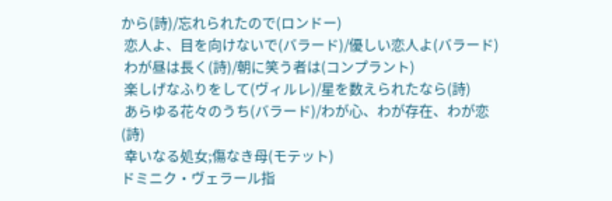から(詩)/忘れられたので(ロンドー)
 恋人よ、目を向けないで(バラード)/優しい恋人よ(バラード)
 わが昼は長く(詩)/朝に笑う者は(コンプラント)
 楽しげなふりをして(ヴィルレ)/星を数えられたなら(詩)
 あらゆる花々のうち(バラード)/わが心、わが存在、わが恋(詩)
 幸いなる処女;傷なき母(モテット)
ドミニク・ヴェラール指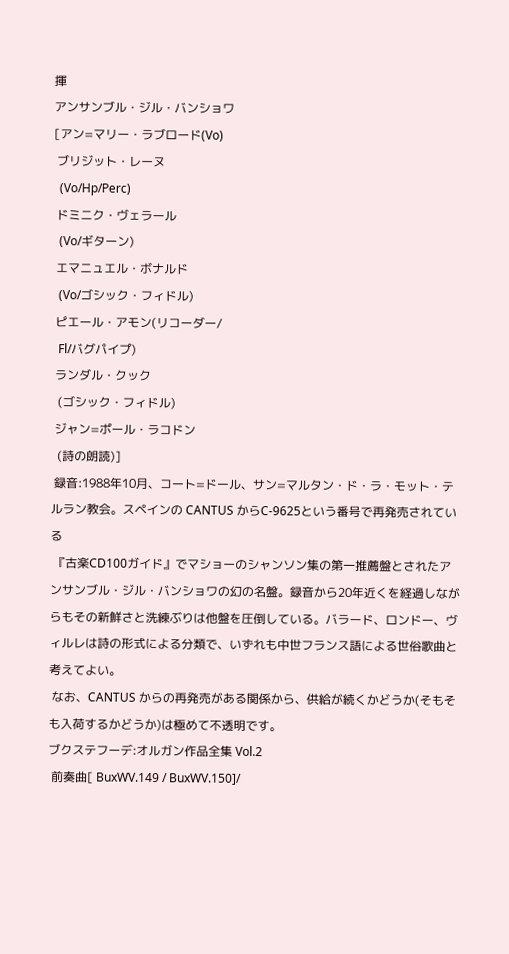揮
アンサンブル・ジル・バンショワ
[アン=マリー・ラブロード(Vo)
 ブリジット・レーヌ
  (Vo/Hp/Perc)
 ドミニク・ヴェラール
  (Vo/ギターン)
 エマニュエル・ボナルド
  (Vo/ゴシック・フィドル)
 ピエール・アモン(リコーダー/
  Fl/バグパイプ)
 ランダル・クック
  (ゴシック・フィドル)
 ジャン=ポール・ラコドン
  (詩の朗読)]
 録音:1988年10月、コート=ドール、サン=マルタン・ド・ラ・モット・テルラン教会。スペインの CANTUS からC-9625という番号で再発売されている
 『古楽CD100ガイド』でマショーのシャンソン集の第一推薦盤とされたアンサンブル・ジル・バンショワの幻の名盤。録音から20年近くを経過しながらもその新鮮さと洗練ぶりは他盤を圧倒している。バラード、ロンドー、ヴィルレは詩の形式による分類で、いずれも中世フランス語による世俗歌曲と考えてよい。
 なお、CANTUS からの再発売がある関係から、供給が続くかどうか(そもそも入荷するかどうか)は極めて不透明です。
ブクステフーデ:オルガン作品全集 Vol.2
 前奏曲[ BuxWV.149 / BuxWV.150]/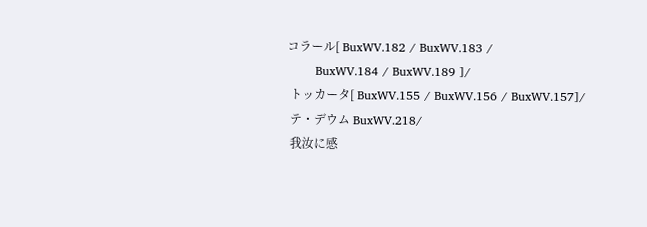コラール[ BuxWV.182 / BuxWV.183 /
       BuxWV.184 / BuxWV.189 ]/
 トッカータ[ BuxWV.155 / BuxWV.156 / BuxWV.157]/
 テ・デウム BuxWV.218/
 我汝に感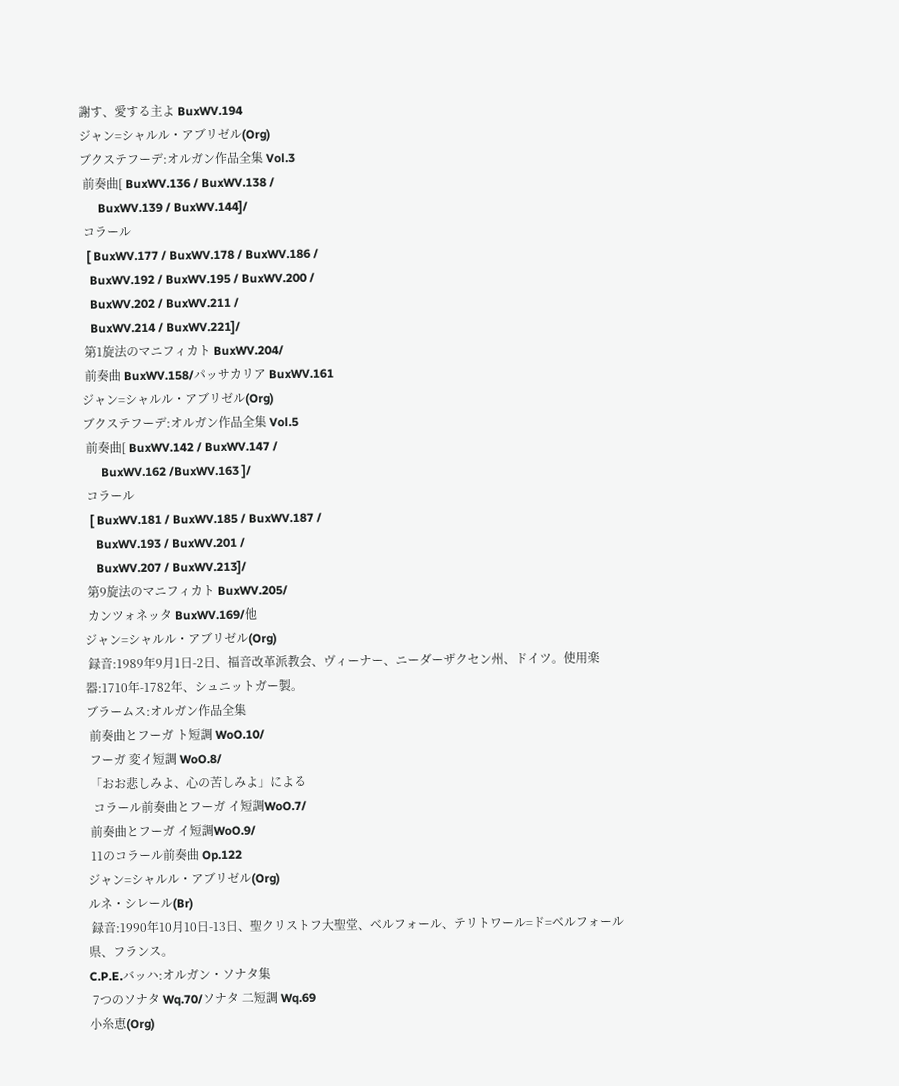謝す、愛する主よ BuxWV.194
ジャン=シャルル・アブリゼル(Org)
ブクステフーデ:オルガン作品全集 Vol.3
 前奏曲[ BuxWV.136 / BuxWV.138 /
      BuxWV.139 / BuxWV.144]/
 コラール
  [ BuxWV.177 / BuxWV.178 / BuxWV.186 /
   BuxWV.192 / BuxWV.195 / BuxWV.200 /
   BuxWV.202 / BuxWV.211 /
   BuxWV.214 / BuxWV.221]/
 第1旋法のマニフィカト BuxWV.204/
 前奏曲 BuxWV.158/パッサカリア BuxWV.161
ジャン=シャルル・アブリゼル(Org)
ブクステフーデ:オルガン作品全集 Vol.5
 前奏曲[ BuxWV.142 / BuxWV.147 /
      BuxWV.162 /BuxWV.163 ]/
 コラール
  [ BuxWV.181 / BuxWV.185 / BuxWV.187 /
    BuxWV.193 / BuxWV.201 /
    BuxWV.207 / BuxWV.213]/
 第9旋法のマニフィカト BuxWV.205/
 カンツォネッタ BuxWV.169/他
ジャン=シャルル・アブリゼル(Org)
 録音:1989年9月1日-2日、福音改革派教会、ヴィーナー、ニーダーザクセン州、ドイツ。使用楽器:1710年-1782年、シュニットガー製。
ブラームス:オルガン作品全集
 前奏曲とフーガ ト短調 WoO.10/
 フーガ 変イ短調 WoO.8/
 「おお悲しみよ、心の苦しみよ」による
  コラール前奏曲とフーガ イ短調WoO.7/
 前奏曲とフーガ イ短調WoO.9/
 11のコラール前奏曲 Op.122
ジャン=シャルル・アブリゼル(Org)
ルネ・シレール(Br)
 録音:1990年10月10日-13日、聖クリストフ大聖堂、ベルフォール、テリトワール=ド=ベルフォール県、フランス。
C.P.E.バッハ:オルガン・ソナタ集
 7つのソナタ Wq.70/ソナタ 二短調 Wq.69
小糸恵(Org)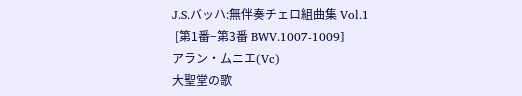J.S.バッハ:無伴奏チェロ組曲集 Vol.1
 [第1番−第3番 BWV.1007-1009]
アラン・ムニエ(Vc)
大聖堂の歌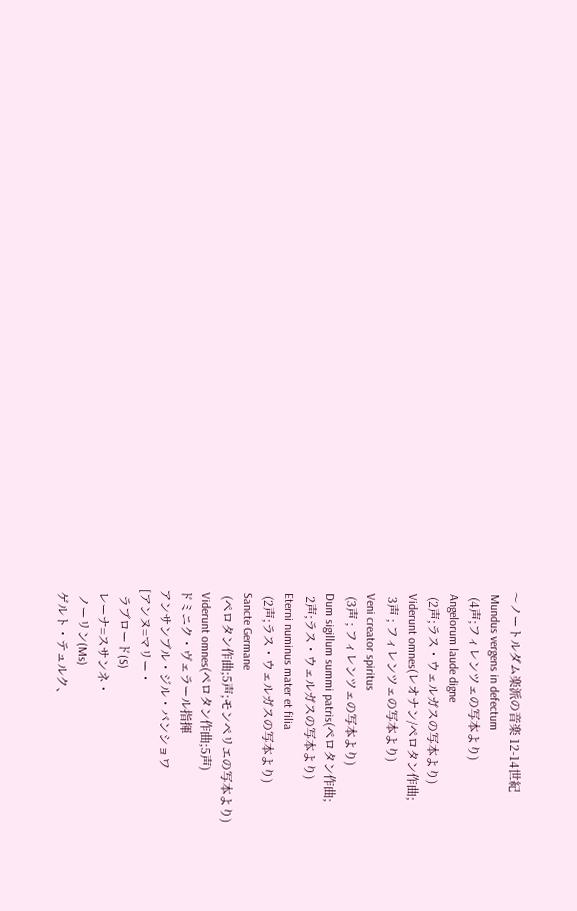〜ノートルダム楽派の音楽 12-14世紀
 Mundus vergens in defectum
  (4声;フィレンツェの写本より)
 Angelorum laude digne
  (2声;ラス・ウェルガスの写本より)
 Viderunt omnes(レオナン/ペロタン作曲;
  3声 ; フィレンツェの写本より)
 Veni creator spiritus
  (3声 ; フィレンツェの写本より)
 Dum sigillum summi patris(ペロタン作曲;
  2声;ラス・ウェルガスの写本より)
 Eterni numinus mater et filia
  (2声;ラス・ウェルガスの写本より)
 Sancte Germane
  (ペロタン作曲;5声;モンペリエの写本より)
 Viderunt omnes(ペロタン作曲;5声)
ドミニク・ヴェラール指揮
アンサンブル・ジル・バンショワ
[アンヌ=マリー・
  ラブロード(S)
 レーナ=スサンネ・
  ノーリン(Ms)
 ゲルト・テュルク、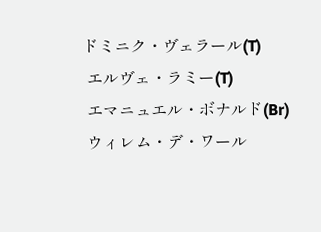ドミニク・ヴェラール(T)
 エルヴェ・ラミー(T)
 エマニュエル・ボナルド(Br)
 ウィレム・デ・ワール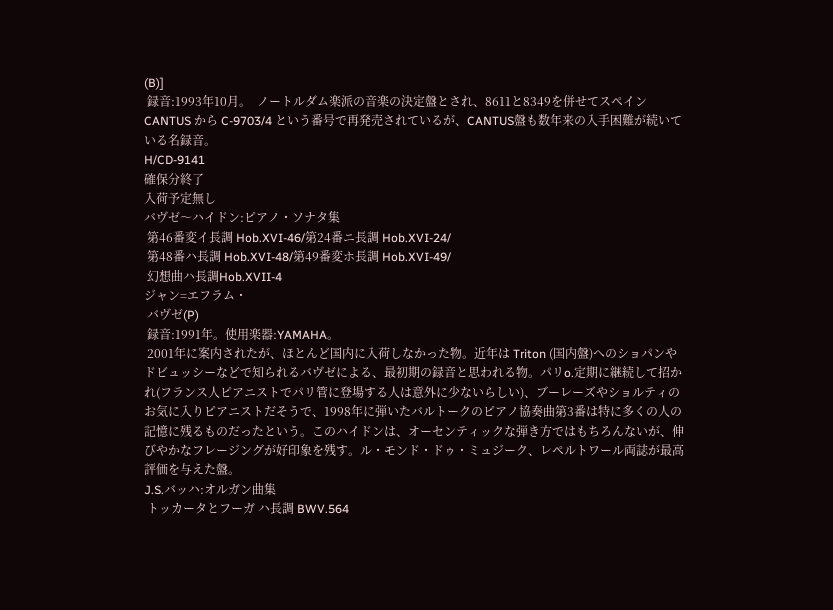(B)]
 録音:1993年10月。  ノートルダム楽派の音楽の決定盤とされ、8611と8349を併せてスペイン CANTUS から C-9703/4 という番号で再発売されているが、CANTUS盤も数年来の入手困難が続いている名録音。
H/CD-9141
確保分終了
入荷予定無し
バヴゼ〜ハイドン:ピアノ・ソナタ集
 第46番変イ長調 Hob.XVI-46/第24番ニ長調 Hob.XVI-24/
 第48番ハ長調 Hob.XVI-48/第49番変ホ長調 Hob.XVI-49/
 幻想曲ハ長調Hob.XVII-4
ジャン=エフラム・
 バヴゼ(P)
 録音:1991年。使用楽器:YAMAHA。
 2001年に案内されたが、ほとんど国内に入荷しなかった物。近年は Triton (国内盤)へのショパンやドビュッシーなどで知られるバヴゼによる、最初期の録音と思われる物。パリo.定期に継続して招かれ(フランス人ピアニストでパリ管に登場する人は意外に少ないらしい)、ブーレーズやショルティのお気に入りピアニストだそうで、1998年に弾いたバルトークのピアノ協奏曲第3番は特に多くの人の記憶に残るものだったという。このハイドンは、オーセンティックな弾き方ではもちろんないが、伸びやかなフレージングが好印象を残す。ル・モンド・ドゥ・ミュジーク、レペルトワール両誌が最高評価を与えた盤。
J.S.バッハ:オルガン曲集
 トッカータとフーガ ハ長調 BWV.564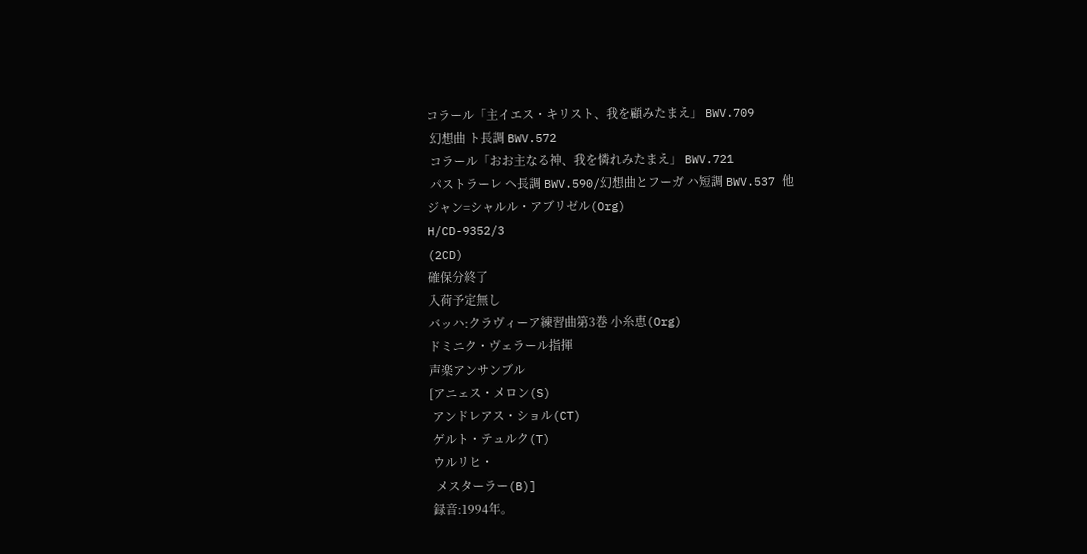コラール「主イエス・キリスト、我を顧みたまえ」 BWV.709
 幻想曲 ト長調 BWV.572
 コラール「おお主なる神、我を憐れみたまえ」 BWV.721
 パストラーレ ヘ長調 BWV.590/幻想曲とフーガ ハ短調 BWV.537 他
ジャン=シャルル・アブリゼル(Org)
H/CD-9352/3
(2CD)
確保分終了
入荷予定無し
バッハ:クラヴィーア練習曲第3巻 小糸恵(Org)
ドミニク・ヴェラール指揮
声楽アンサンブル
[アニェス・メロン(S)
 アンドレアス・ショル(CT)
 ゲルト・テュルク(T)
 ウルリヒ・
  メスターラー(B)]
 録音:1994年。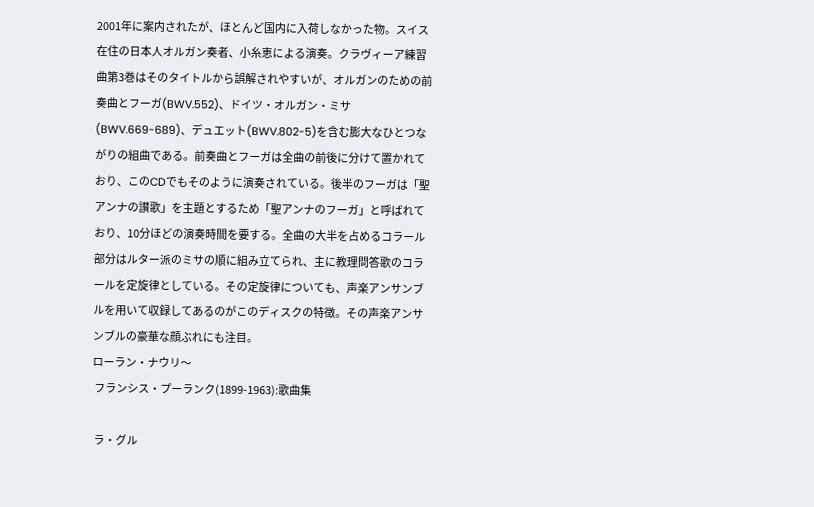2001年に案内されたが、ほとんど国内に入荷しなかった物。スイス在住の日本人オルガン奏者、小糸恵による演奏。クラヴィーア練習曲第3巻はそのタイトルから誤解されやすいが、オルガンのための前奏曲とフーガ(BWV.552)、ドイツ・オルガン・ミサ(BWV.669-689)、デュエット(BWV.802-5)を含む膨大なひとつながりの組曲である。前奏曲とフーガは全曲の前後に分けて置かれており、このCDでもそのように演奏されている。後半のフーガは「聖アンナの讃歌」を主題とするため「聖アンナのフーガ」と呼ばれており、10分ほどの演奏時間を要する。全曲の大半を占めるコラール部分はルター派のミサの順に組み立てられ、主に教理問答歌のコラールを定旋律としている。その定旋律についても、声楽アンサンブルを用いて収録してあるのがこのディスクの特徴。その声楽アンサンブルの豪華な顔ぶれにも注目。
ローラン・ナウリ〜
 フランシス・プーランク(1899-1963):歌曲集

 ラ・グル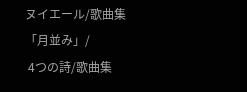ヌイエール/歌曲集「月並み」/
 4つの詩/歌曲集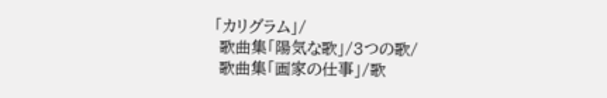「カリグラム」/
 歌曲集「陽気な歌」/3つの歌/
 歌曲集「画家の仕事」/歌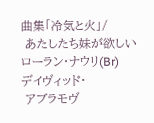曲集「冷気と火」/
 あたしたち妹が欲しい
ローラン・ナウリ(Br)
デイヴィッド・
 アブラモヴ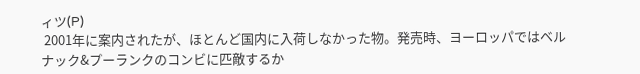ィツ(P)
 2001年に案内されたが、ほとんど国内に入荷しなかった物。発売時、ヨーロッパではベルナック&プーランクのコンビに匹敵するか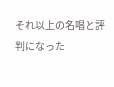それ以上の名唱と評判になった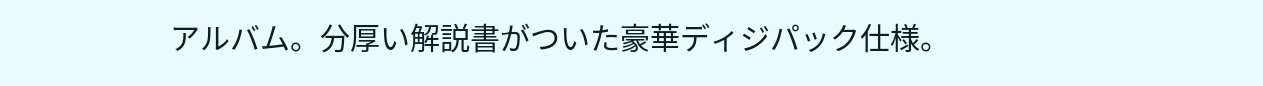アルバム。分厚い解説書がついた豪華ディジパック仕様。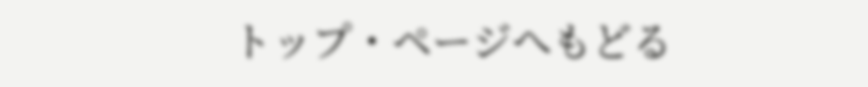トップ・ページへもどる